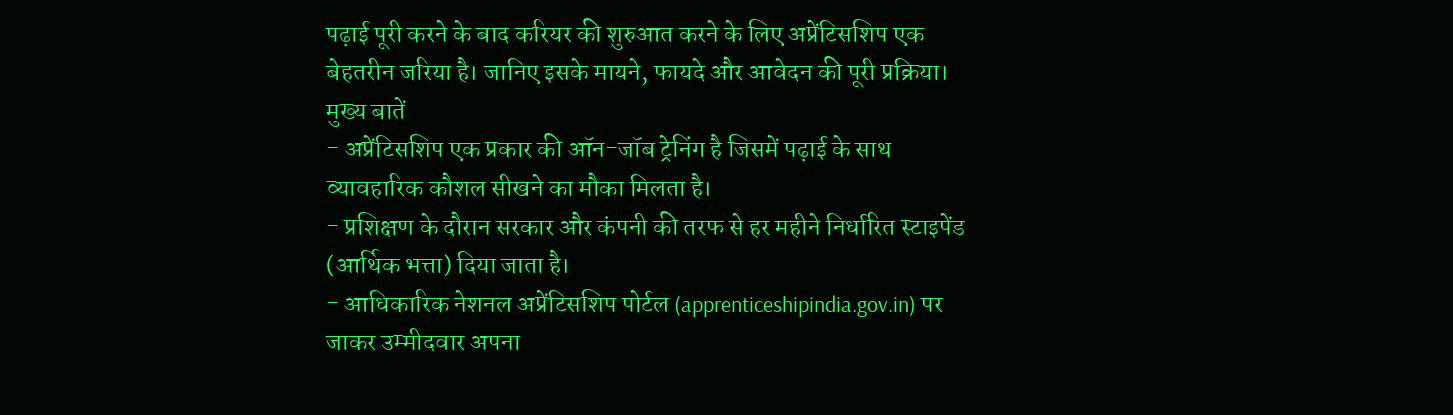पढ़ाई पूरी करने के बाद करियर की शुरुआत करने के लिए अप्रेंटिसशिप एक बेहतरीन जरिया है। जानिए इसके मायने, फायदे और आवेदन की पूरी प्रक्रिया।
मुख्य बातें
- अप्रेंटिसशिप एक प्रकार की ऑन-जॉब ट्रेनिंग है जिसमें पढ़ाई के साथ व्यावहारिक कौशल सीखने का मौका मिलता है।
- प्रशिक्षण के दौरान सरकार और कंपनी की तरफ से हर महीने निर्धारित स्टाइपेंड (आर्थिक भत्ता) दिया जाता है।
- आधिकारिक नेशनल अप्रेंटिसशिप पोर्टल (apprenticeshipindia.gov.in) पर जाकर उम्मीदवार अपना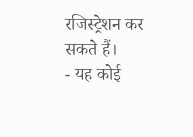रजिस्ट्रेशन कर सकते हैं।
- यह कोई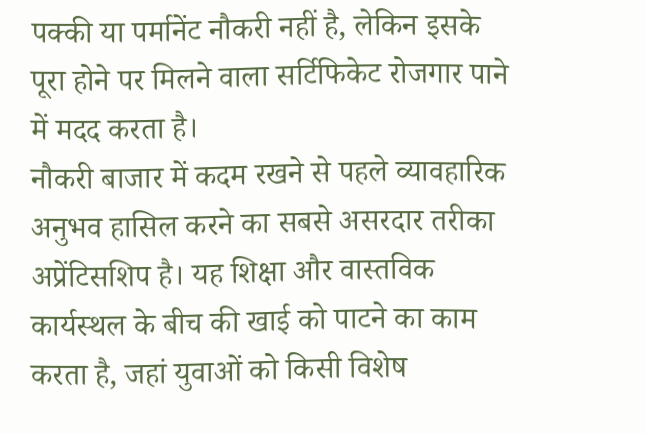पक्की या पर्मानेंट नौकरी नहीं है, लेकिन इसके पूरा होने पर मिलने वाला सर्टिफिकेट रोजगार पाने में मदद करता है।
नौकरी बाजार में कदम रखने से पहले व्यावहारिक अनुभव हासिल करने का सबसे असरदार तरीका अप्रेंटिसशिप है। यह शिक्षा और वास्तविक कार्यस्थल के बीच की खाई को पाटने का काम करता है, जहां युवाओं को किसी विशेष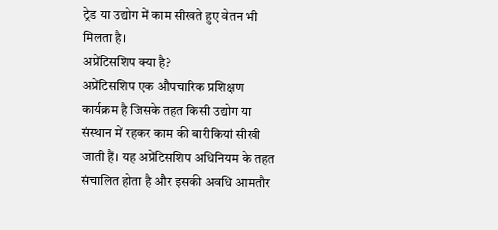ट्रेड या उद्योग में काम सीखते हुए वेतन भी मिलता है।
अप्रेंटिसशिप क्या है?
अप्रेंटिसशिप एक औपचारिक प्रशिक्षण कार्यक्रम है जिसके तहत किसी उद्योग या संस्थान में रहकर काम की बारीकियां सीखी जाती हैं। यह अप्रेंटिसशिप अधिनियम के तहत संचालित होता है और इसकी अवधि आमतौर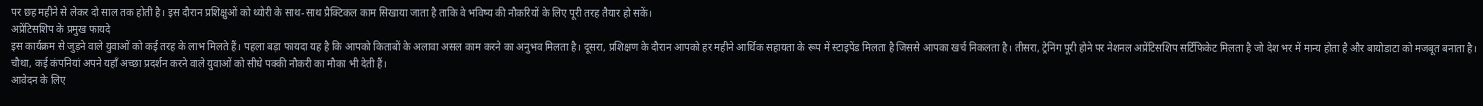पर छह महीने से लेकर दो साल तक होती है। इस दौरान प्रशिक्षुओं को थ्योरी के साथ-साथ प्रैक्टिकल काम सिखाया जाता है ताकि वे भविष्य की नौकरियों के लिए पूरी तरह तैयार हो सकें।
अप्रेंटिसशिप के प्रमुख फायदे
इस कार्यक्रम से जुड़ने वाले युवाओं को कई तरह के लाभ मिलते हैं। पहला बड़ा फायदा यह है कि आपको किताबों के अलावा असल काम करने का अनुभव मिलता है। दूसरा, प्रशिक्षण के दौरान आपको हर महीने आर्थिक सहायता के रूप में स्टाइपेंड मिलता है जिससे आपका खर्च निकलता है। तीसरा, ट्रेनिंग पूरी होने पर नेशनल अप्रेंटिसशिप सर्टिफिकेट मिलता है जो देश भर में मान्य होता है और बायोडाटा को मजबूत बनाता है। चौथा, कई कंपनियां अपने यहाँ अच्छा प्रदर्शन करने वाले युवाओं को सीधे पक्की नौकरी का मौका भी देती हैं।
आवेदन के लिए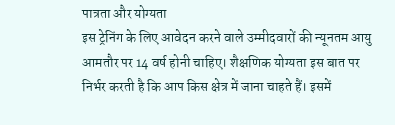पात्रता और योग्यता
इस ट्रेनिंग के लिए आवेदन करने वाले उम्मीदवारों की न्यूनतम आयु आमतौर पर 14 वर्ष होनी चाहिए। शैक्षणिक योग्यता इस बात पर निर्भर करती है कि आप किस क्षेत्र में जाना चाहते हैं। इसमें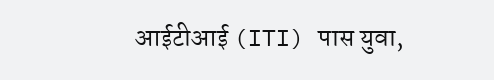आईटीआई (ITI) पास युवा,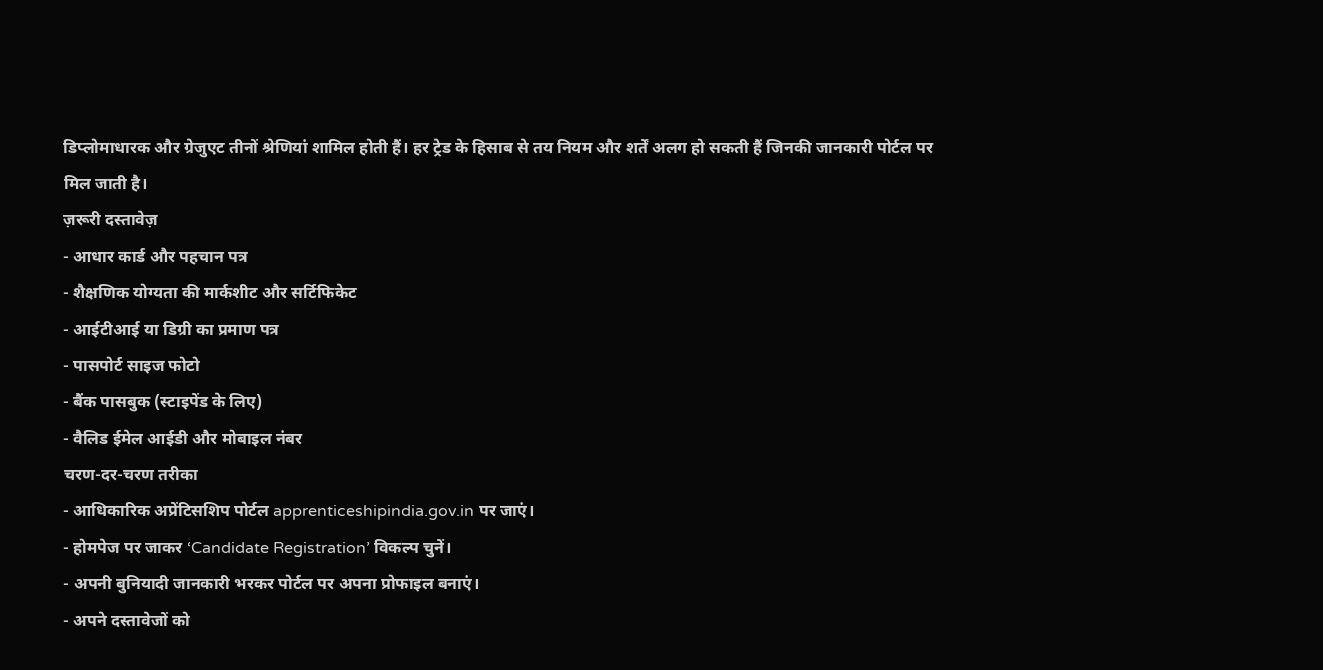डिप्लोमाधारक और ग्रेजुएट तीनों श्रेणियां शामिल होती हैं। हर ट्रेड के हिसाब से तय नियम और शर्तें अलग हो सकती हैं जिनकी जानकारी पोर्टल पर मिल जाती है।
ज़रूरी दस्तावेज़
- आधार कार्ड और पहचान पत्र
- शैक्षणिक योग्यता की मार्कशीट और सर्टिफिकेट
- आईटीआई या डिग्री का प्रमाण पत्र
- पासपोर्ट साइज फोटो
- बैंक पासबुक (स्टाइपेंड के लिए)
- वैलिड ईमेल आईडी और मोबाइल नंबर
चरण-दर-चरण तरीका
- आधिकारिक अप्रेंटिसशिप पोर्टल apprenticeshipindia.gov.in पर जाएं।
- होमपेज पर जाकर ‘Candidate Registration’ विकल्प चुनें।
- अपनी बुनियादी जानकारी भरकर पोर्टल पर अपना प्रोफाइल बनाएं।
- अपने दस्तावेजों को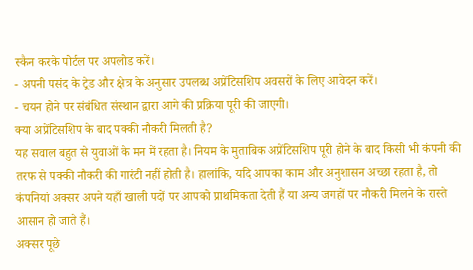स्कैन करके पोर्टल पर अपलोड करें।
- अपनी पसंद के ट्रेड और क्षेत्र के अनुसार उपलब्ध अप्रेंटिसशिप अवसरों के लिए आवेदन करें।
- चयन होने पर संबंधित संस्थान द्वारा आगे की प्रक्रिया पूरी की जाएगी।
क्या अप्रेंटिसशिप के बाद पक्की नौकरी मिलती है?
यह सवाल बहुत से युवाओं के मन में रहता है। नियम के मुताबिक अप्रेंटिसशिप पूरी होने के बाद किसी भी कंपनी की तरफ से पक्की नौकरी की गारंटी नहीं होती है। हालांकि, यदि आपका काम और अनुशासन अच्छा रहता है, तो कंपनियां अक्सर अपने यहाँ खाली पदों पर आपको प्राथमिकता देती हैं या अन्य जगहों पर नौकरी मिलने के रास्ते आसान हो जाते हैं।
अक्सर पूछे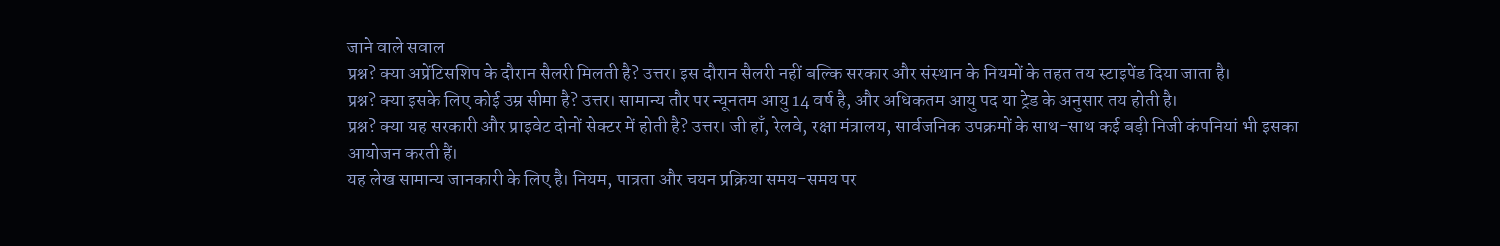जाने वाले सवाल
प्रश्न? क्या अप्रेंटिसशिप के दौरान सैलरी मिलती है? उत्तर। इस दौरान सैलरी नहीं बल्कि सरकार और संस्थान के नियमों के तहत तय स्टाइपेंड दिया जाता है।
प्रश्न? क्या इसके लिए कोई उम्र सीमा है? उत्तर। सामान्य तौर पर न्यूनतम आयु 14 वर्ष है, और अधिकतम आयु पद या ट्रेड के अनुसार तय होती है।
प्रश्न? क्या यह सरकारी और प्राइवेट दोनों सेक्टर में होती है? उत्तर। जी हाँ, रेलवे, रक्षा मंत्रालय, सार्वजनिक उपक्रमों के साथ-साथ कई बड़ी निजी कंपनियां भी इसका आयोजन करती हैं।
यह लेख सामान्य जानकारी के लिए है। नियम, पात्रता और चयन प्रक्रिया समय-समय पर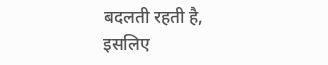बदलती रहती है, इसलिए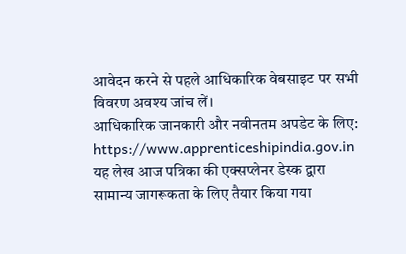आवेदन करने से पहले आधिकारिक वेबसाइट पर सभी विवरण अवश्य जांच लें।
आधिकारिक जानकारी और नवीनतम अपडेट के लिए: https://www.apprenticeshipindia.gov.in
यह लेख आज पत्रिका की एक्सप्लेनर डेस्क द्वारा सामान्य जागरूकता के लिए तैयार किया गया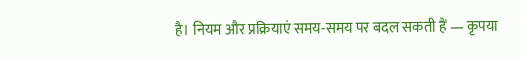है। नियम और प्रक्रियाएं समय-समय पर बदल सकती हैं — कृपया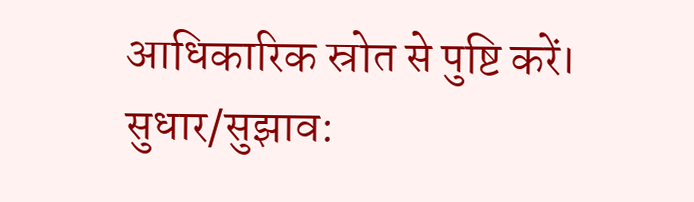आधिकारिक स्रोत से पुष्टि करें। सुधार/सुझाव: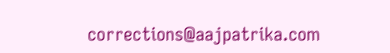corrections@aajpatrika.com